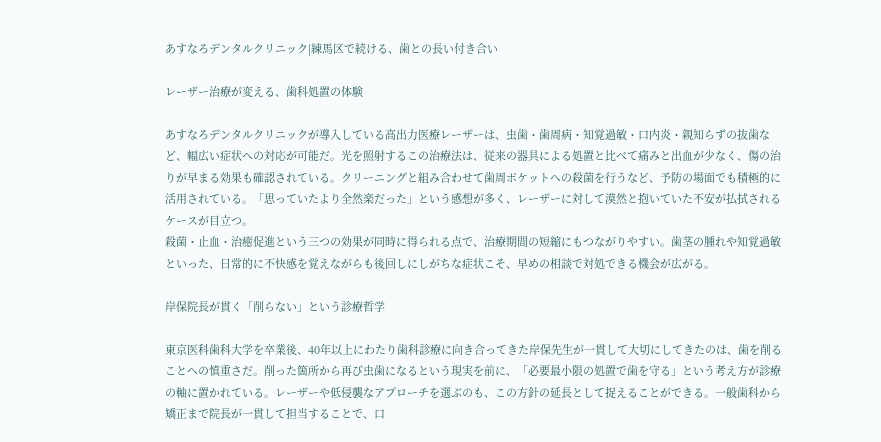あすなろデンタルクリニック|練馬区で続ける、歯との長い付き合い

レーザー治療が変える、歯科処置の体験

あすなろデンタルクリニックが導入している高出力医療レーザーは、虫歯・歯周病・知覚過敏・口内炎・親知らずの抜歯など、幅広い症状への対応が可能だ。光を照射するこの治療法は、従来の器具による処置と比べて痛みと出血が少なく、傷の治りが早まる効果も確認されている。クリーニングと組み合わせて歯周ポケットへの殺菌を行うなど、予防の場面でも積極的に活用されている。「思っていたより全然楽だった」という感想が多く、レーザーに対して漠然と抱いていた不安が払拭されるケースが目立つ。
殺菌・止血・治癒促進という三つの効果が同時に得られる点で、治療期間の短縮にもつながりやすい。歯茎の腫れや知覚過敏といった、日常的に不快感を覚えながらも後回しにしがちな症状こそ、早めの相談で対処できる機会が広がる。

岸保院長が貫く「削らない」という診療哲学

東京医科歯科大学を卒業後、40年以上にわたり歯科診療に向き合ってきた岸保先生が一貫して大切にしてきたのは、歯を削ることへの慎重さだ。削った箇所から再び虫歯になるという現実を前に、「必要最小限の処置で歯を守る」という考え方が診療の軸に置かれている。レーザーや低侵襲なアプローチを選ぶのも、この方針の延長として捉えることができる。一般歯科から矯正まで院長が一貫して担当することで、口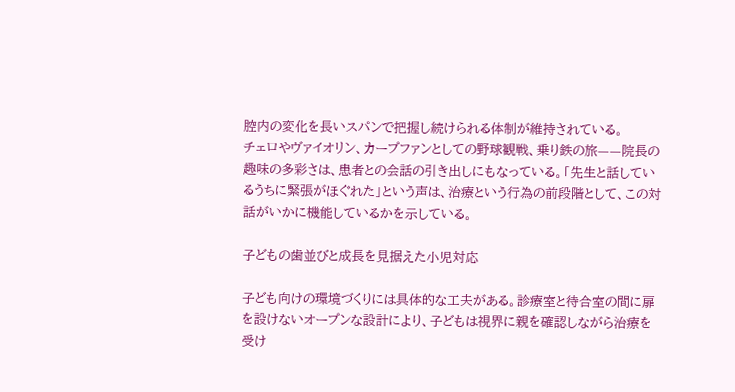腔内の変化を長いスパンで把握し続けられる体制が維持されている。
チェロやヴァイオリン、カープファンとしての野球観戦、乗り鉄の旅——院長の趣味の多彩さは、患者との会話の引き出しにもなっている。「先生と話しているうちに緊張がほぐれた」という声は、治療という行為の前段階として、この対話がいかに機能しているかを示している。

子どもの歯並びと成長を見据えた小児対応

子ども向けの環境づくりには具体的な工夫がある。診療室と待合室の間に扉を設けないオープンな設計により、子どもは視界に親を確認しながら治療を受け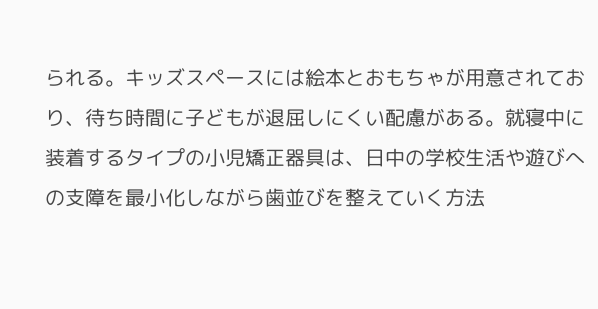られる。キッズスペースには絵本とおもちゃが用意されており、待ち時間に子どもが退屈しにくい配慮がある。就寝中に装着するタイプの小児矯正器具は、日中の学校生活や遊びへの支障を最小化しながら歯並びを整えていく方法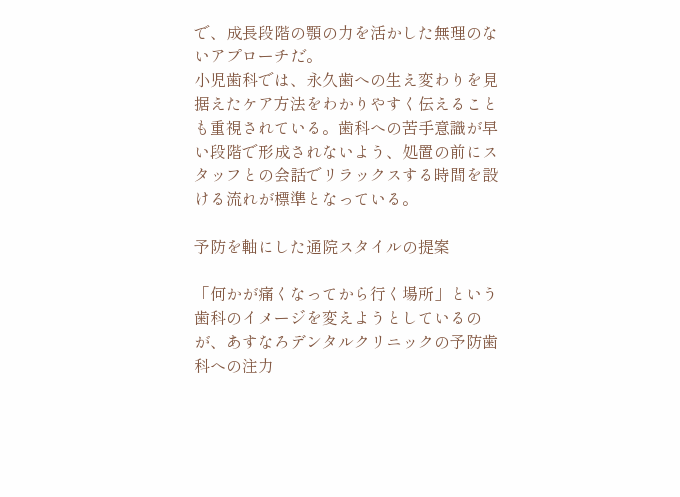で、成長段階の顎の力を活かした無理のないアプローチだ。
小児歯科では、永久歯への生え変わりを見据えたケア方法をわかりやすく伝えることも重視されている。歯科への苦手意識が早い段階で形成されないよう、処置の前にスタッフとの会話でリラックスする時間を設ける流れが標準となっている。

予防を軸にした通院スタイルの提案

「何かが痛くなってから行く場所」という歯科のイメージを変えようとしているのが、あすなろデンタルクリニックの予防歯科への注力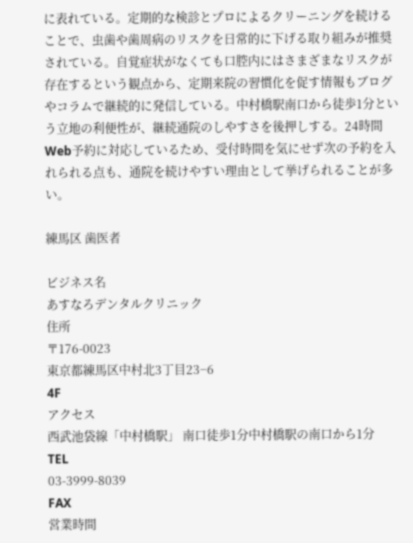に表れている。定期的な検診とプロによるクリーニングを続けることで、虫歯や歯周病のリスクを日常的に下げる取り組みが推奨されている。自覚症状がなくても口腔内にはさまざまなリスクが存在するという観点から、定期来院の習慣化を促す情報もブログやコラムで継続的に発信している。中村橋駅南口から徒歩1分という立地の利便性が、継続通院のしやすさを後押しする。24時間Web予約に対応しているため、受付時間を気にせず次の予約を入れられる点も、通院を続けやすい理由として挙げられることが多い。

練馬区 歯医者

ビジネス名
あすなろデンタルクリニック
住所
〒176-0023
東京都練馬区中村北3丁目23−6
4F
アクセス
西武池袋線「中村橋駅」 南口徒歩1分中村橋駅の南口から1分
TEL
03-3999-8039
FAX
営業時間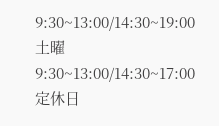9:30~13:00/14:30~19:00
土曜 9:30~13:00/14:30~17:00
定休日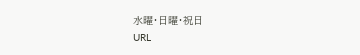水曜・日曜・祝日
URL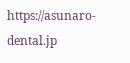https://asunaro-dental.jp